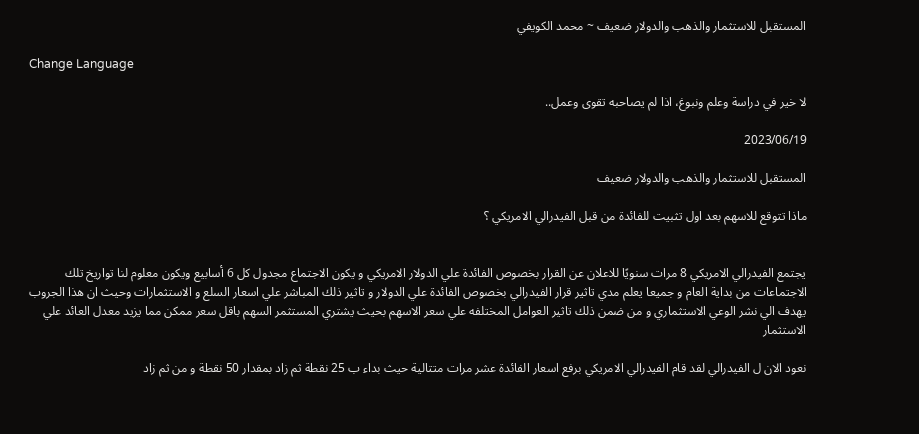المستقبل للاستثمار والذهب والدولار ضعيف ~ محمد الكويفي

Change Language

لا خير في دراسة وعلم ونبوغ، اذا لم يصاحبه تقوى وعمل..

2023/06/19

المستقبل للاستثمار والذهب والدولار ضعيف

ماذا تتوقع للاسهم بعد اول تثبيت للفائدة من قبل الفيدرالي الامريكي ؟


يجتمع الفيدرالي الامريكي 8 مرات سنويًا للاعلان عن القرار بخصوص الفائدة علي الدولار الامريكي و يكون الاجتماع مجدول كل 6 أسابيع ويكون معلوم لنا تواريخ تلك الاجتماعات من بداية العام و جميعا يعلم مدي تاثير قرار الفيدرالي بخصوص الفائدة علي الدولار و تاثير ذلك المباشر علي اسعار السلع و الاستثمارات وحيث ان هذا الجروب يهدف الي نشر الوعي الاستثماري و من ضمن ذلك تاثير العوامل المختلفه علي سعر الاسهم بحيث يشتري المستثمر السهم باقل سعر ممكن مما يزيد معدل العائد علي الاستثمار

نعود الان ل الفيدرالي لقد قام الفيدرالي الامريكي برفع اسعار الفائدة عشر مرات متتالية حيث بداء ب 25 نقطة ثم زاد بمقدار 50 نقطة و من ثم زاد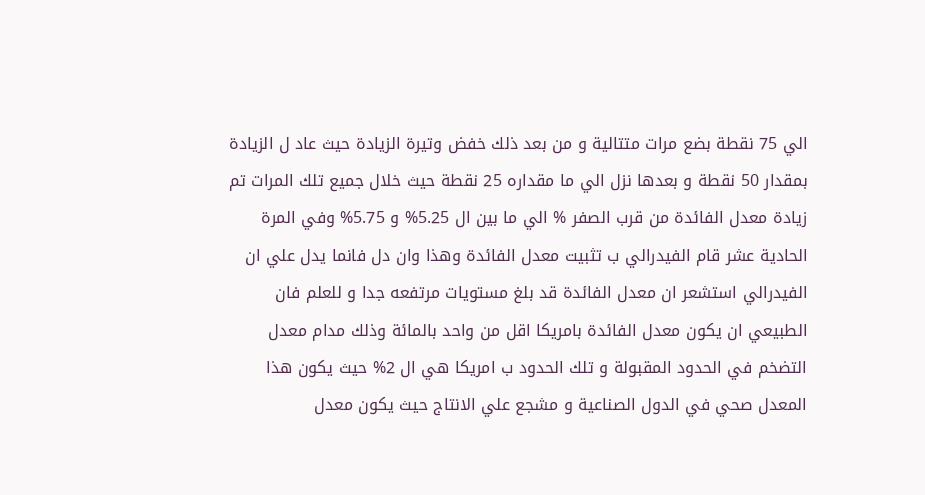الي 75 نقطة بضع مرات متتالية و من بعد ذلك خفض وتيرة الزيادة حيث عاد ل الزيادة بمقدار 50 نقطة و بعدها نزل الي ما مقداره 25 نقطة حيث خلال جميع تلك المرات تم زيادة معدل الفائدة من قرب الصفر % الي ما بين ال 5.25% و 5.75% وفي المرة الحادية عشر قام الفيدرالي ب تثبيت معدل الفائدة وهذا وان دل فانما يدل علي ان الفيدرالي استشعر ان معدل الفائدة قد بلغ مستويات مرتفعه جدا و للعلم فان الطبيعي ان يكون معدل الفائدة بامريكا اقل من واحد بالمائة وذلك مدام معدل التضخم في الحدود المقبولة و تلك الحدود ب امريكا هي ال 2% حيث يكون هذا المعدل صحي في الدول الصناعية و مشجع علي الانتاج حيث يكون معدل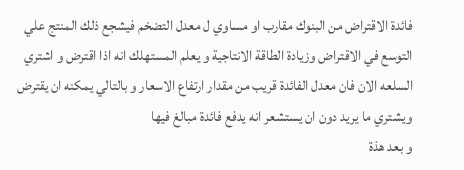فائدة الاقتراض من البنوك مقارب او مساوي ل معدل التضخم فيشجع ذلك المنتج علي التوسع في الاقتراض وزيادة الطاقة الانتاجية و يعلم المستهلك انه اذا اقترض و اشتري السلعه الان فان معدل الفائدة قريب من مقدار ارتفاع الاسعار و بالتالي يمكنه ان يقترض ويشتري ما يريد دون ان يستشعر انه يدفع فائدة مبالغ فيها
و بعد هذة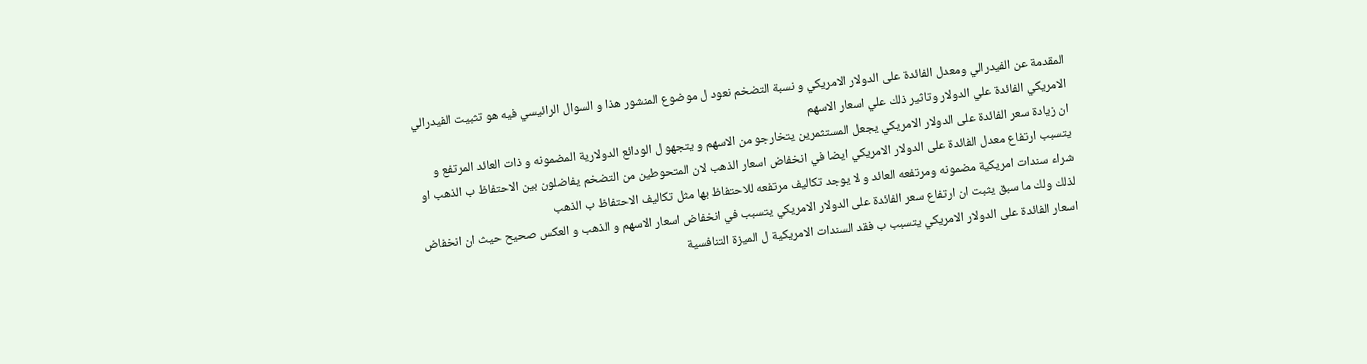المقدمة عن الفيدرالي ومعدل الفائدة على الدولار الامريكي و نسبة التضخم نعود ل موضوع المنشور هذا و السوال الرائيسي فيه هو تثبيت الفيدرالي الامريكي الفائدة علي الدولار وتاثير ذلك علي اسعار الاسهم
ان زيادة سعر الفائدة على الدولار الامريكي يجعل المستثمرين يتخارجو من الاسهم و يتجهو ل الودائع الدولارية المضمونه و ذات العائد المرتفع و يتسبب ارتفاع معدل الفائدة على الدولار الامريكي ايضا في انخفاض اسعار الذهب لان المتحوطين من التضخم يفاضلون بين الاحتفاظ ب الذهب او شراء سندات امريكية مضمونه ومرتفعه العائد و لا يوجد تكاليف مرتفعه للاحتفاظ بها مثل تكاليف الاحتفاظ ب الذهب
لذلك ولك ما سبق يثبت ان ارتفاع سعر الفائدة على الدولار الامريكي يتسبب في انخفاض اسعار الاسهم و الذهب و العكس صحيح حيث ان انخفاض اسعار الفائدة على الدولار الامريكي يتسبب ب فقد السندات الامريكية ل الميزة التنافسية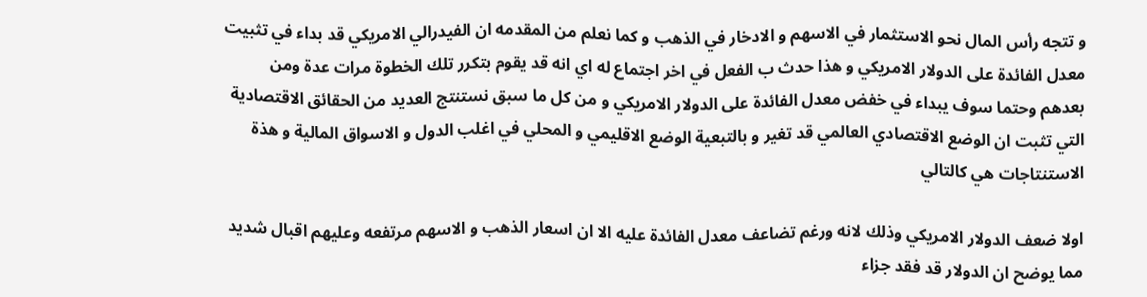و تتجه رأس المال نحو الاستثمار في الاسهم و الادخار في الذهب و كما نعلم من المقدمه ان الفيدرالي الامريكي قد بداء في تثبيت معدل الفائدة على الدولار الامريكي و هذا حدث ب الفعل في اخر اجتماع له اي انه قد يقوم بتكرر تلك الخطوة مرات عدة ومن بعدهم وحتما سوف يبداء في خفض معدل الفائدة على الدولار الامريكي و من كل ما سبق نستنتج العديد من الحقائق الاقتصادية التي تثبت ان الوضع الاقتصادي العالمي قد تغير و بالتبعية الوضع الاقليمي و المحلي في اغلب الدول و الاسواق المالية و هذة الاستنتاجات هي كالتالي

اولا ضعف الدولار الامريكي وذلك لانه ورغم تضاعف معدل الفائدة عليه الا ان اسعار الذهب و الاسهم مرتفعه وعليهم اقبال شديد مما يوضح ان الدولار قد فقد جزاء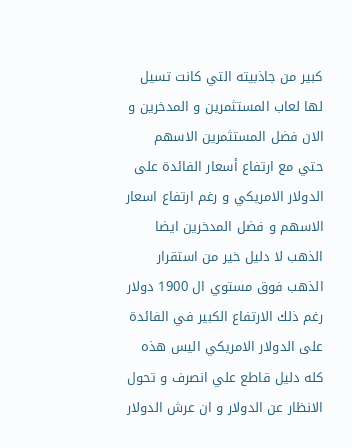كبير من جاذبيته التي كانت تسيل لها لعاب المستثمرين و المدخرين و الان فضل المستثمرين الاسهم حتي مع ارتفاع أسعار الفائدة على الدولار الامريكي و رغم ارتفاع اسعار الاسهم و فضل المدخرين ايضا الذهب لا دليل خير من استقرار الذهب فوق مستوي ال 1900 دولار رغم ذلك الارتفاع الكبير في الفائدة على الدولار الامريكي اليس هذه كله دليل قاطع علي انصرف و تحول الانظار عن الدولار و ان عرش الدولار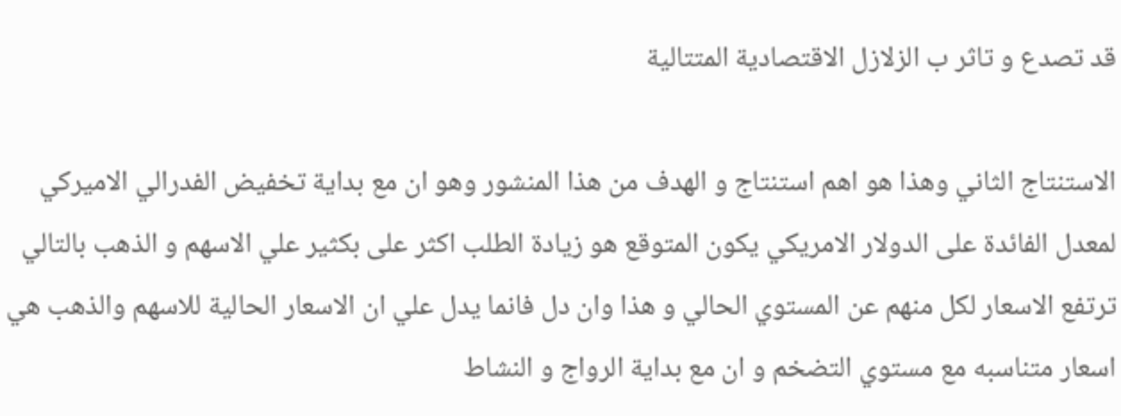قد تصدع و تاثر ب الزلازل الاقتصادية المتتالية

الاستنتاج الثاني وهذا هو اهم استنتاج و الهدف من هذا المنشور وهو ان مع بداية تخفيض الفدرالي الاميركي لمعدل الفائدة على الدولار الامريكي يكون المتوقع هو زيادة الطلب اكثر على بكثير علي الاسهم و الذهب بالتالي ترتفع الاسعار لكل منهم عن المستوي الحالي و هذا وان دل فانما يدل علي ان الاسعار الحالية للاسهم والذهب هي اسعار متناسبه مع مستوي التضخم و ان مع بداية الرواج و النشاط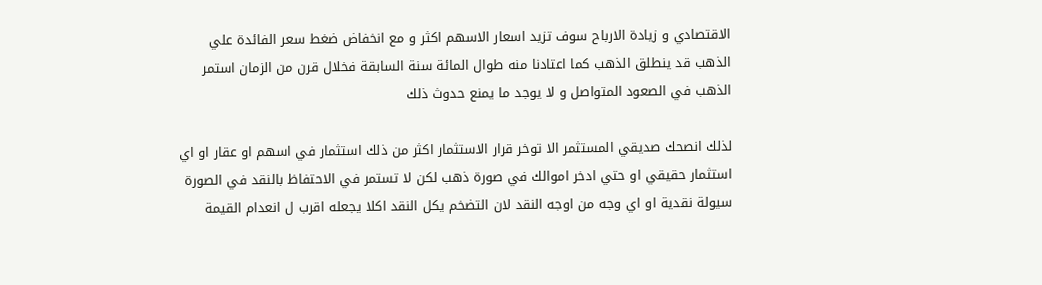الاقتصادي و زيادة الارباح سوف تزيد اسعار الاسهم اكثر و مع انخفاض ضغط سعر الفائدة علي الذهب قد ينطلق الذهب كما اعتادنا منه طوال المائة سنة السابقة فخلال قرن من الزمان استمر الذهب في الصعود المتواصل و لا يوجد ما يمنع حدوث ذلك

لذلك انصحك صديقي المستثمر الا توخر قرار الاستثمار اكثر من ذلك استثمار في اسهم او عقار او اي استثمار حقيقي او حتي ادخر اموالك في صورة ذهب لكن لا تستمر في الاحتفاظ بالنقد في الصورة سيولة نقدية او اي وجه من اوجه النقد لان التضخم يكل النقد اكلا يجعله اقرب ل انعدام القيمة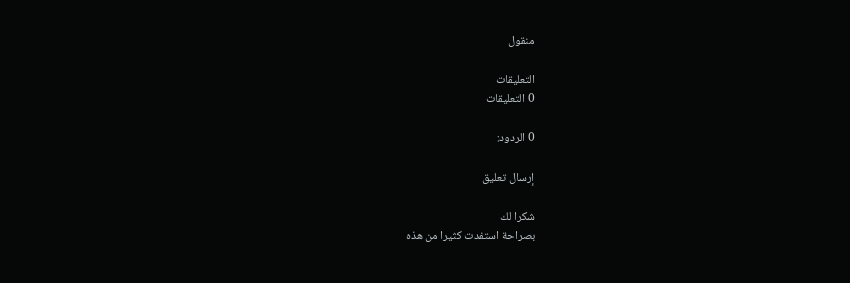منقول

التعليقات
0 التعليقات

0 الردود:

إرسال تعليق

شكرا لك
بصراحة استفدت كثيرا من هذه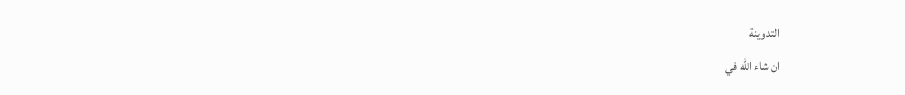التدوينة
ان شاء الله في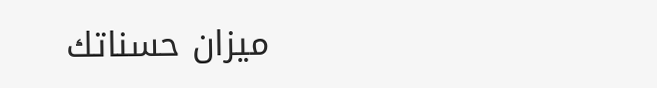ميزان حسناتك